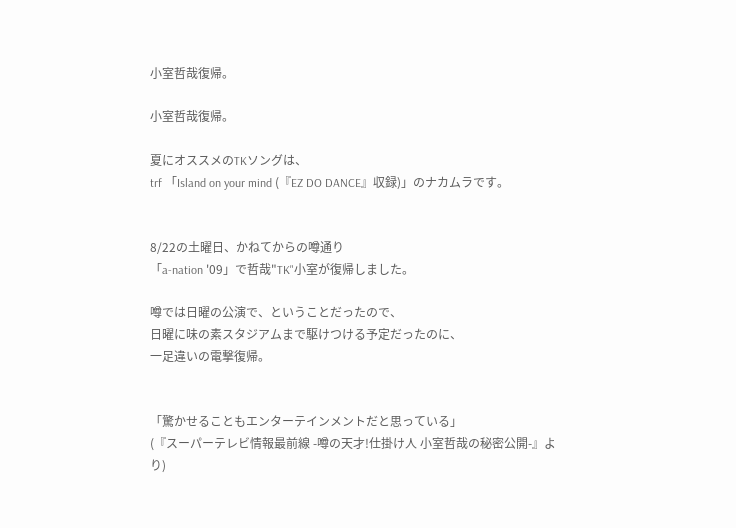小室哲哉復帰。

小室哲哉復帰。

夏にオススメのTKソングは、
trf 「Island on your mind (『EZ DO DANCE』収録)」のナカムラです。


8/22の土曜日、かねてからの噂通り
「a-nation '09」で哲哉"TK"小室が復帰しました。

噂では日曜の公演で、ということだったので、
日曜に味の素スタジアムまで駆けつける予定だったのに、
一足違いの電撃復帰。


「驚かせることもエンターテインメントだと思っている」
(『スーパーテレビ情報最前線 -噂の天才!仕掛け人 小室哲哉の秘密公開-』より)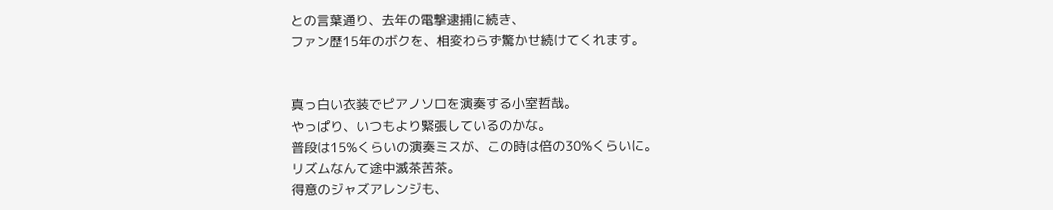との言葉通り、去年の電撃逮捕に続き、
ファン歴15年のボクを、相変わらず驚かせ続けてくれます。


真っ白い衣装でピアノソロを演奏する小室哲哉。
やっぱり、いつもより緊張しているのかな。
普段は15%くらいの演奏ミスが、この時は倍の30%くらいに。
リズムなんて途中滅茶苦茶。
得意のジャズアレンジも、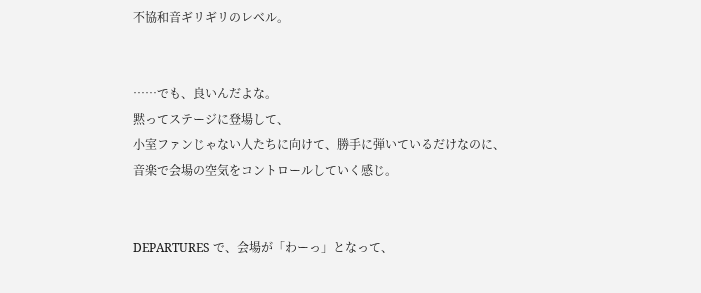不協和音ギリギリのレベル。


……でも、良いんだよな。
黙ってステージに登場して、
小室ファンじゃない人たちに向けて、勝手に弾いているだけなのに、
音楽で会場の空気をコントロールしていく感じ。


DEPARTURES で、会場が「わーっ」となって、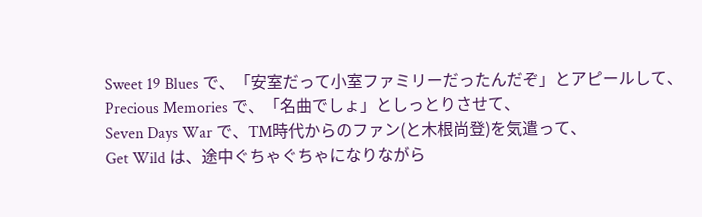Sweet 19 Blues で、「安室だって小室ファミリーだったんだぞ」とアピールして、
Precious Memories で、「名曲でしょ」としっとりさせて、
Seven Days War で、TM時代からのファン(と木根尚登)を気遣って、
Get Wild は、途中ぐちゃぐちゃになりながら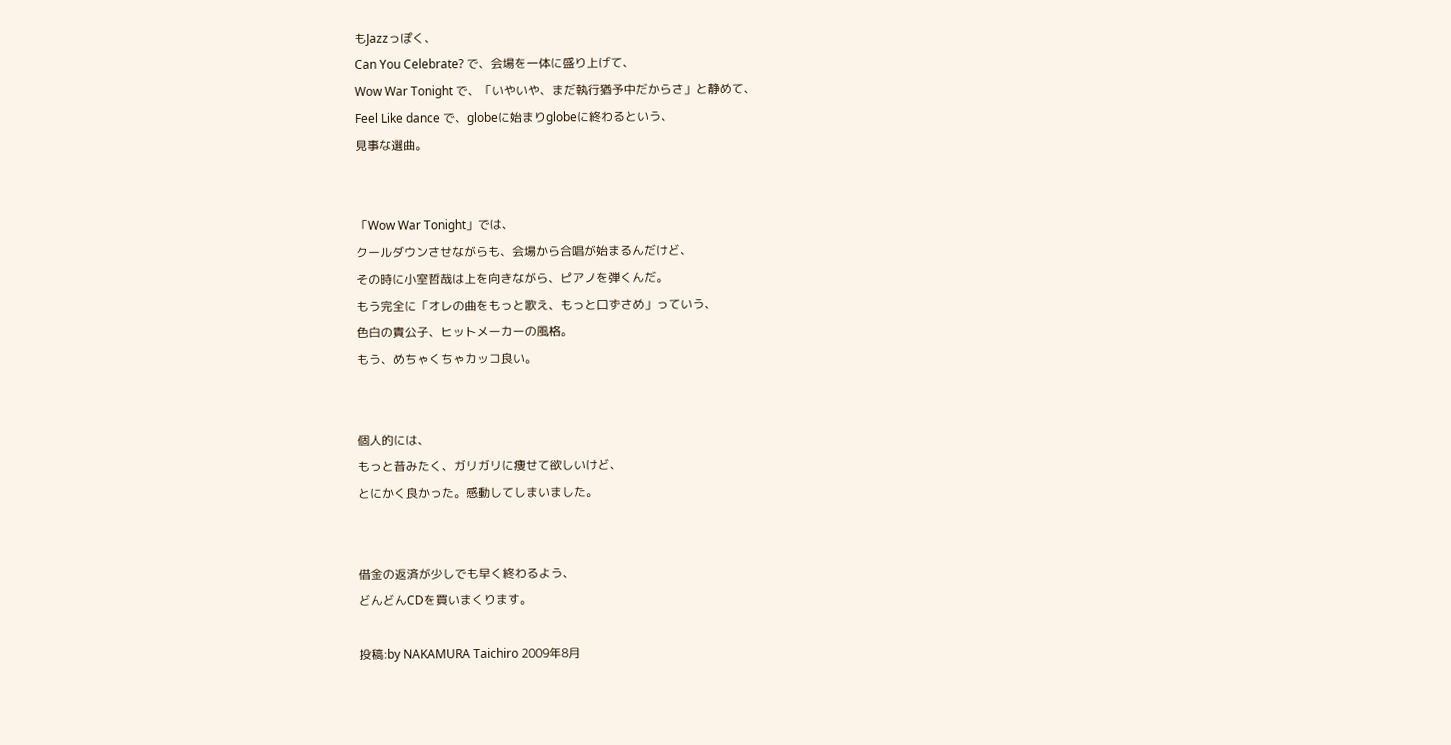もJazzっぽく、
Can You Celebrate? で、会場を一体に盛り上げて、
Wow War Tonight で、「いやいや、まだ執行猶予中だからさ」と静めて、
Feel Like dance で、globeに始まりglobeに終わるという、
見事な選曲。


「Wow War Tonight」では、
クールダウンさせながらも、会場から合唱が始まるんだけど、
その時に小室哲哉は上を向きながら、ピアノを弾くんだ。
もう完全に「オレの曲をもっと歌え、もっと口ずさめ」っていう、
色白の貴公子、ヒットメーカーの風格。
もう、めちゃくちゃカッコ良い。


個人的には、
もっと昔みたく、ガリガリに痩せて欲しいけど、
とにかく良かった。感動してしまいました。


借金の返済が少しでも早く終わるよう、
どんどんCDを買いまくります。

投稿:by NAKAMURA Taichiro 2009年8月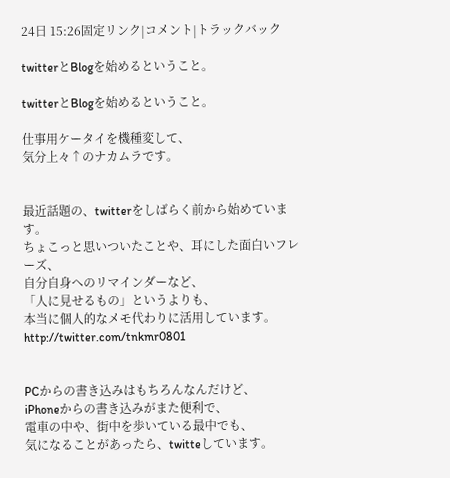24日 15:26固定リンク|コメント|トラックバック

twitterとBlogを始めるということ。

twitterとBlogを始めるということ。

仕事用ケータイを機種変して、
気分上々↑のナカムラです。


最近話題の、twitterをしばらく前から始めています。
ちょこっと思いついたことや、耳にした面白いフレーズ、
自分自身へのリマインダーなど、
「人に見せるもの」というよりも、
本当に個人的なメモ代わりに活用しています。
http://twitter.com/tnkmr0801


PCからの書き込みはもちろんなんだけど、
iPhoneからの書き込みがまた便利で、
電車の中や、街中を歩いている最中でも、
気になることがあったら、twitteしています。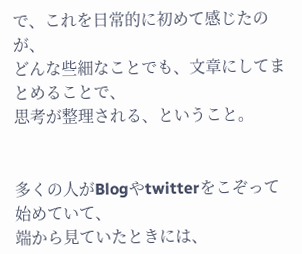で、これを日常的に初めて感じたのが、
どんな些細なことでも、文章にしてまとめることで、
思考が整理される、ということ。


多くの人がBlogやtwitterをこぞって始めていて、
端から見ていたときには、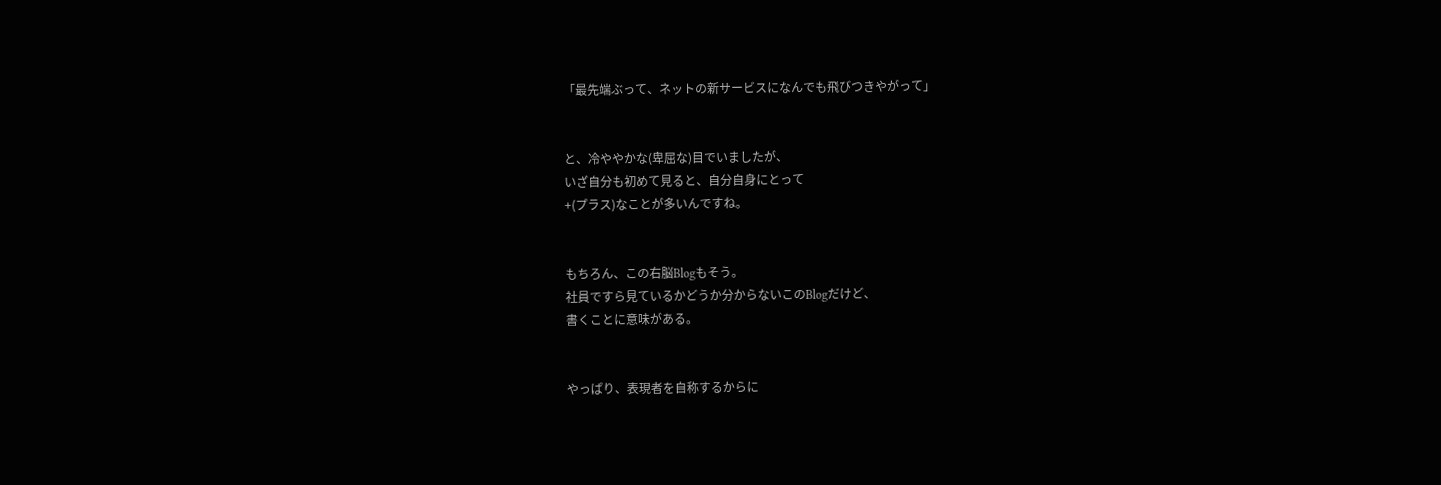「最先端ぶって、ネットの新サービスになんでも飛びつきやがって」


と、冷ややかな(卑屈な)目でいましたが、
いざ自分も初めて見ると、自分自身にとって
+(プラス)なことが多いんですね。


もちろん、この右脳Blogもそう。
社員ですら見ているかどうか分からないこのBlogだけど、
書くことに意味がある。


やっぱり、表現者を自称するからに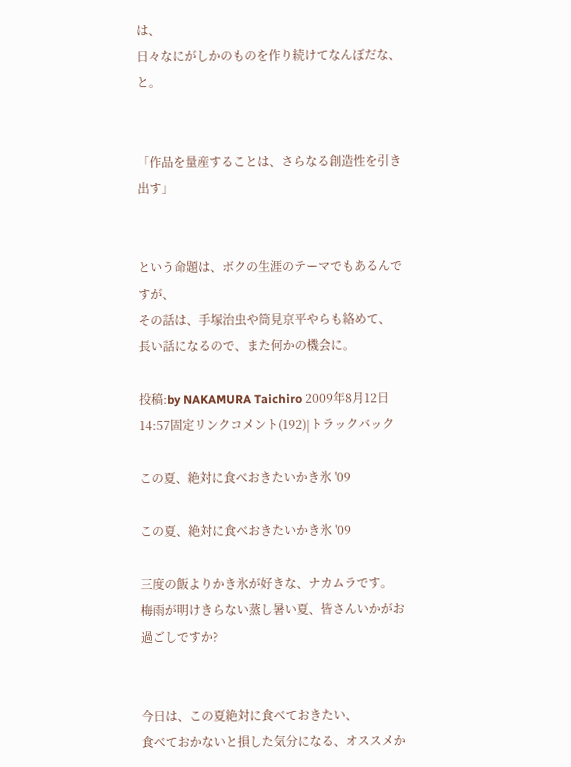は、
日々なにがしかのものを作り続けてなんぼだな、と。


「作品を量産することは、さらなる創造性を引き出す」


という命題は、ボクの生涯のテーマでもあるんですが、
その話は、手塚治虫や筒見京平やらも絡めて、
長い話になるので、また何かの機会に。

投稿:by NAKAMURA Taichiro 2009年8月12日 14:57固定リンクコメント(192)|トラックバック

この夏、絶対に食べおきたいかき氷 '09

この夏、絶対に食べおきたいかき氷 '09

三度の飯よりかき氷が好きな、ナカムラです。
梅雨が明けきらない蒸し暑い夏、皆さんいかがお過ごしですか?


今日は、この夏絶対に食べておきたい、
食べておかないと損した気分になる、オススメか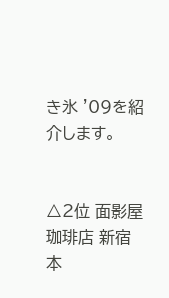き氷 '09を紹介します。


△2位 面影屋珈琲店 新宿本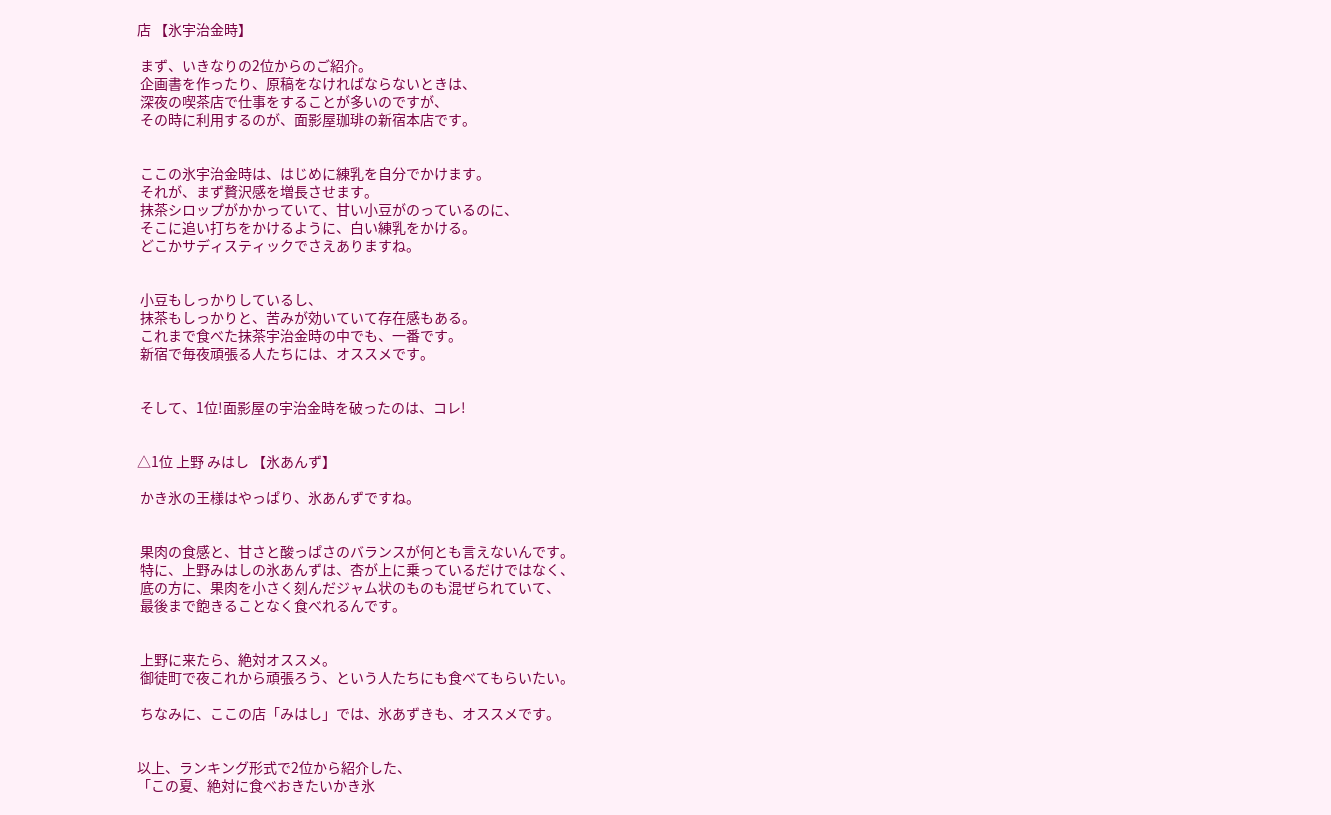店 【氷宇治金時】

 まず、いきなりの2位からのご紹介。
 企画書を作ったり、原稿をなければならないときは、
 深夜の喫茶店で仕事をすることが多いのですが、
 その時に利用するのが、面影屋珈琲の新宿本店です。


 ここの氷宇治金時は、はじめに練乳を自分でかけます。
 それが、まず贅沢感を増長させます。
 抹茶シロップがかかっていて、甘い小豆がのっているのに、
 そこに追い打ちをかけるように、白い練乳をかける。
 どこかサディスティックでさえありますね。


 小豆もしっかりしているし、
 抹茶もしっかりと、苦みが効いていて存在感もある。
 これまで食べた抹茶宇治金時の中でも、一番です。
 新宿で毎夜頑張る人たちには、オススメです。


 そして、1位!面影屋の宇治金時を破ったのは、コレ!


△1位 上野 みはし 【氷あんず】

 かき氷の王様はやっぱり、氷あんずですね。


 果肉の食感と、甘さと酸っぱさのバランスが何とも言えないんです。
 特に、上野みはしの氷あんずは、杏が上に乗っているだけではなく、
 底の方に、果肉を小さく刻んだジャム状のものも混ぜられていて、
 最後まで飽きることなく食べれるんです。


 上野に来たら、絶対オススメ。
 御徒町で夜これから頑張ろう、という人たちにも食べてもらいたい。

 ちなみに、ここの店「みはし」では、氷あずきも、オススメです。


以上、ランキング形式で2位から紹介した、
「この夏、絶対に食べおきたいかき氷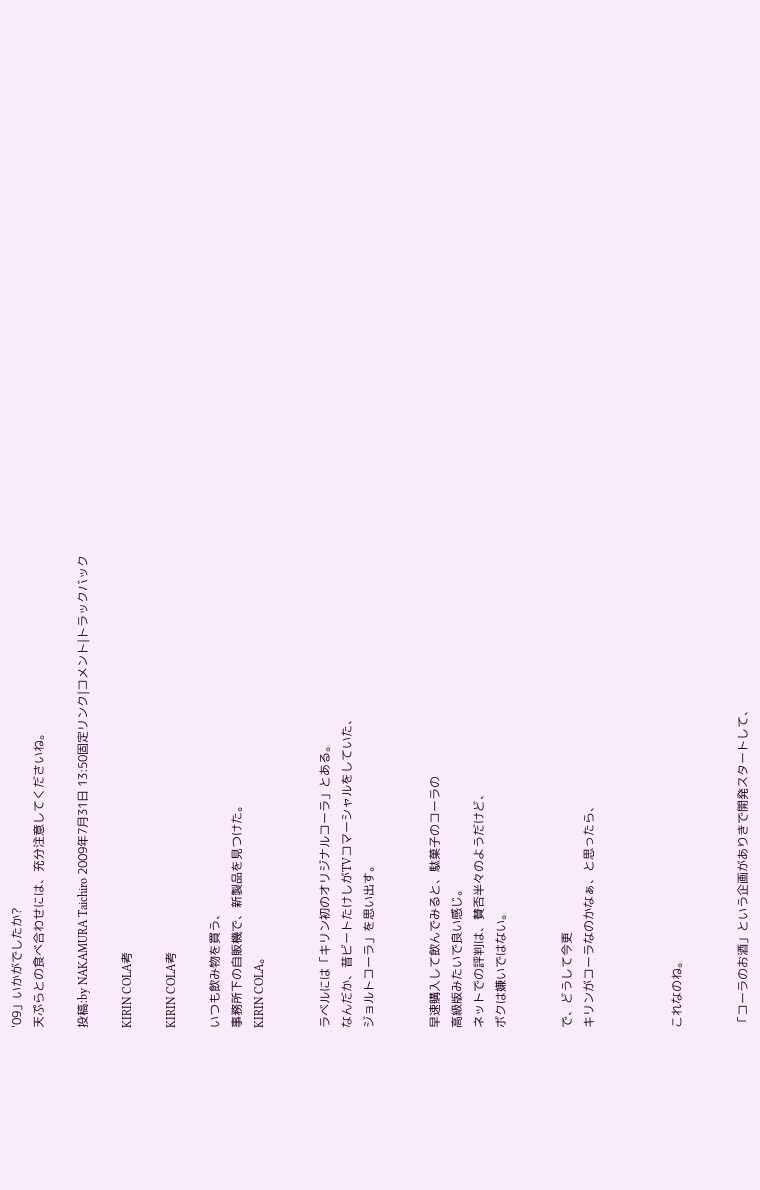'09」いかがでしたか?
天ぷらとの食べ合わせには、充分注意してくださいね。

投稿:by NAKAMURA Taichiro 2009年7月31日 13:50固定リンク|コメント|トラックバック

KIRIN COLA考

KIRIN COLA考

いつも飲み物を買う、
事務所下の自販機で、新製品を見つけた。
KIRIN COLA。


ラベルには「キリン初のオリジナルコーラ」とある。
なんだか、昔ビートたけしがTVコマーシャルをしていた、
ジョルトコーラ」を思い出す。


早速購入して飲んでみると、駄菓子のコーラの
高級版みたいで良い感じ。
ネットでの評判は、賛否半々のようだけど、
ボクは嫌いではない。


で、どうして今更
キリンがコーラなのかなぁ、と思ったら、



これなのね。


「コーラのお酒」という企画がありきで開発スタートして、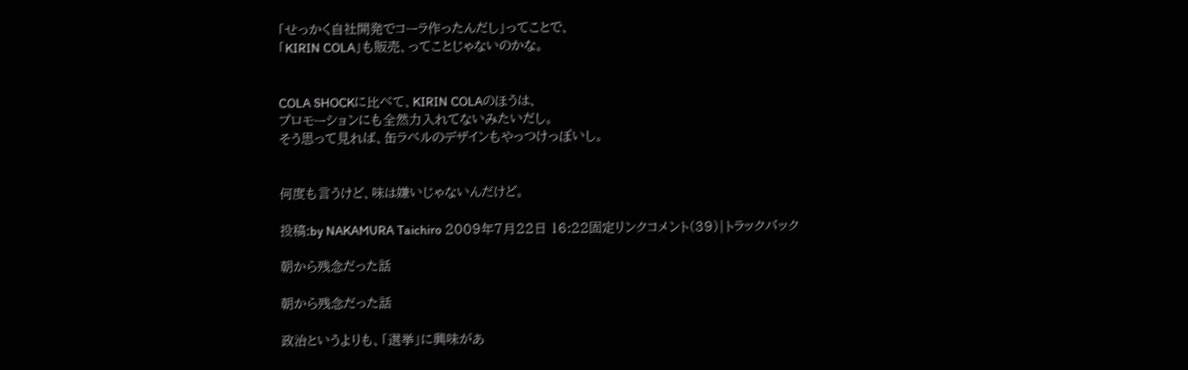「せっかく自社開発でコーラ作ったんだし」ってことで、
「KIRIN COLA」も販売、ってことじゃないのかな。


COLA SHOCKに比べて、KIRIN COLAのほうは、
プロモーションにも全然力入れてないみたいだし。
そう思って見れば、缶ラベルのデザインもやっつけっぽいし。


何度も言うけど、味は嫌いじゃないんだけど。

投稿:by NAKAMURA Taichiro 2009年7月22日 16:22固定リンクコメント(39)|トラックバック

朝から残念だった話

朝から残念だった話

政治というよりも、「選挙」に興味があ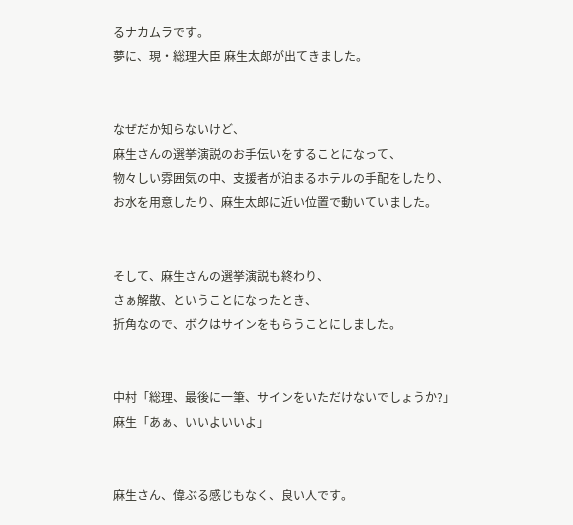るナカムラです。
夢に、現・総理大臣 麻生太郎が出てきました。


なぜだか知らないけど、
麻生さんの選挙演説のお手伝いをすることになって、
物々しい雰囲気の中、支援者が泊まるホテルの手配をしたり、
お水を用意したり、麻生太郎に近い位置で動いていました。


そして、麻生さんの選挙演説も終わり、
さぁ解散、ということになったとき、
折角なので、ボクはサインをもらうことにしました。


中村「総理、最後に一筆、サインをいただけないでしょうか?」
麻生「あぁ、いいよいいよ」


麻生さん、偉ぶる感じもなく、良い人です。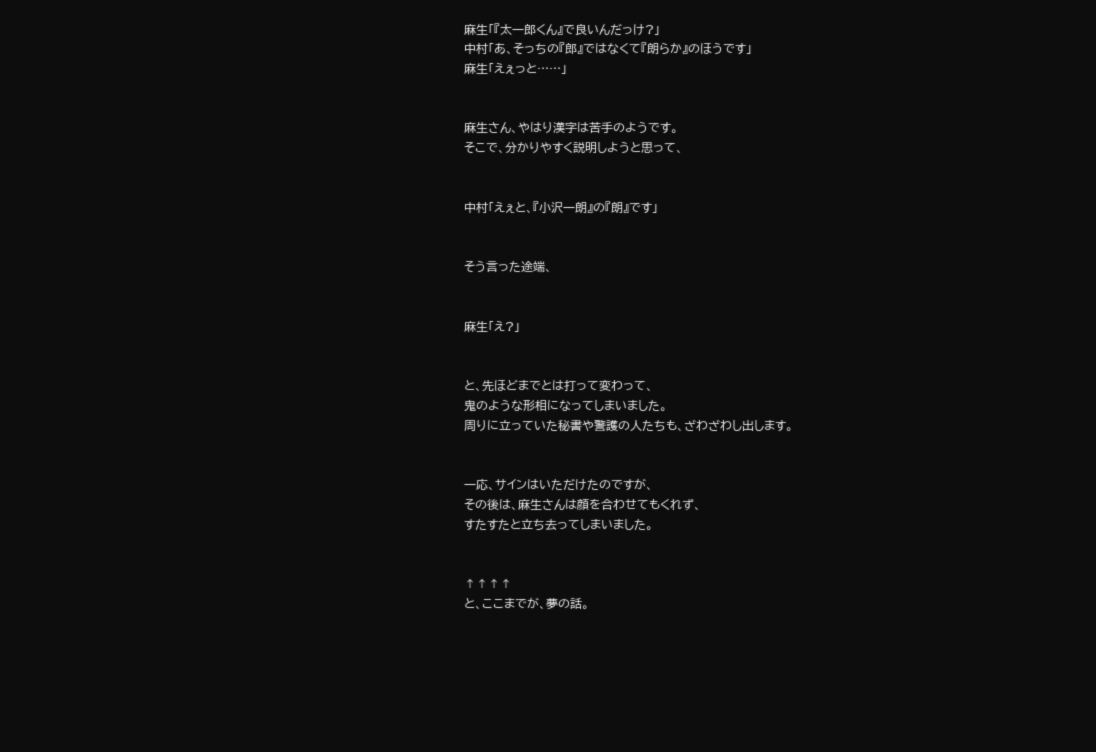麻生「『太一郎くん』で良いんだっけ?」
中村「あ、そっちの『郎』ではなくて『朗らか』のほうです」
麻生「えぇっと……」


麻生さん、やはり漢字は苦手のようです。
そこで、分かりやすく説明しようと思って、


中村「えぇと、『小沢一朗』の『朗』です」


そう言った途端、


麻生「え?」


と、先ほどまでとは打って変わって、
鬼のような形相になってしまいました。
周りに立っていた秘書や警護の人たちも、ざわざわし出します。


一応、サインはいただけたのですが、
その後は、麻生さんは顔を合わせてもくれず、
すたすたと立ち去ってしまいました。


↑↑↑↑
と、ここまでが、夢の話。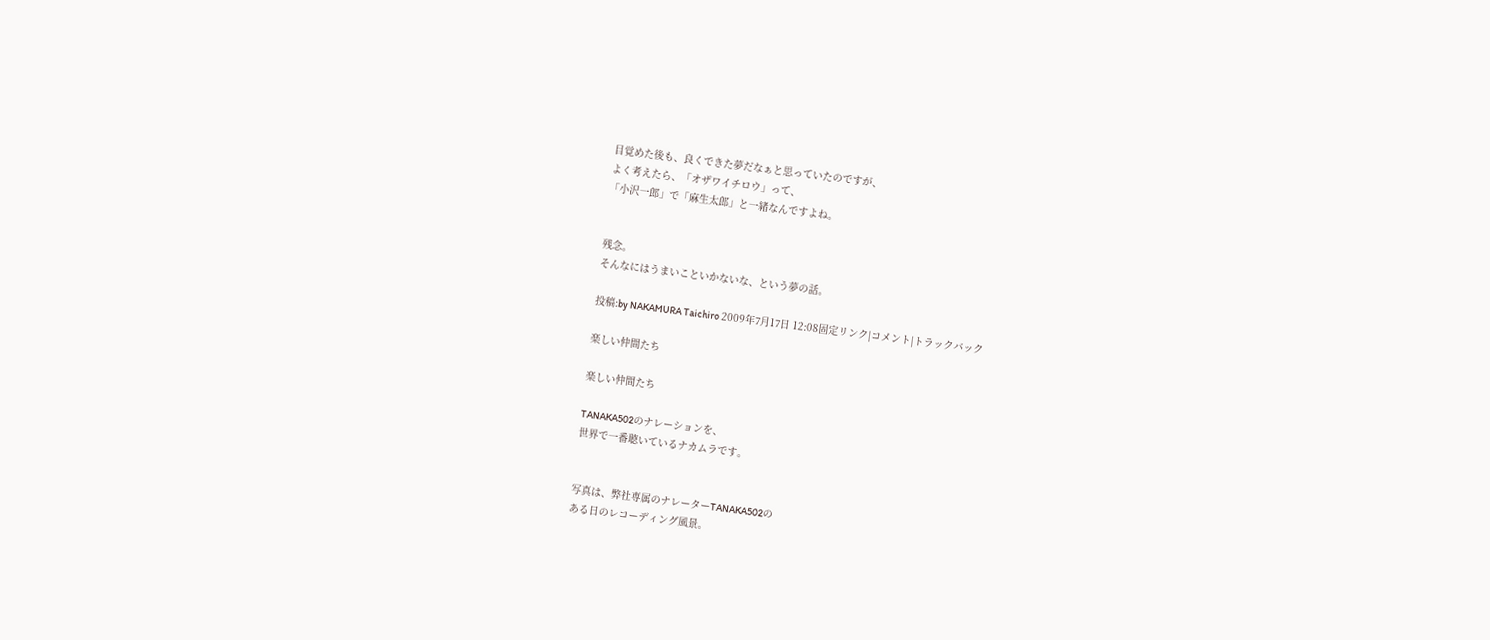目覚めた後も、良くできた夢だなぁと思っていたのですが、
よく考えたら、「オザワイチロウ」って、
「小沢一郎」で「麻生太郎」と一緒なんですよね。


残念。
そんなにはうまいこといかないな、という夢の話。

投稿:by NAKAMURA Taichiro 2009年7月17日 12:08固定リンク|コメント|トラックバック

楽しい仲間たち

楽しい仲間たち

TANAKA502のナレーションを、
世界で一番聴いているナカムラです。


写真は、弊社専属のナレーターTANAKA502の
ある日のレコーディング風景。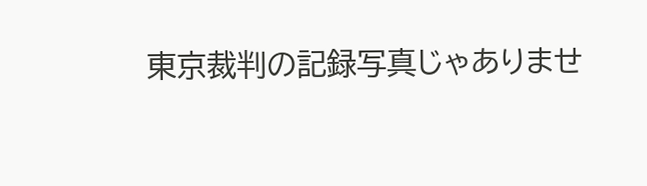東京裁判の記録写真じゃありませ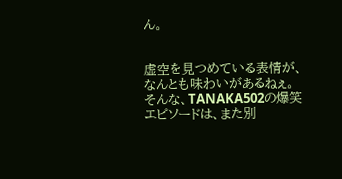ん。


虚空を見つめている表情が、なんとも味わいがあるねぇ。
そんな、TANAKA502の爆笑エピソードは、また別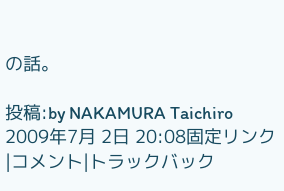の話。

投稿:by NAKAMURA Taichiro 2009年7月 2日 20:08固定リンク|コメント|トラックバック